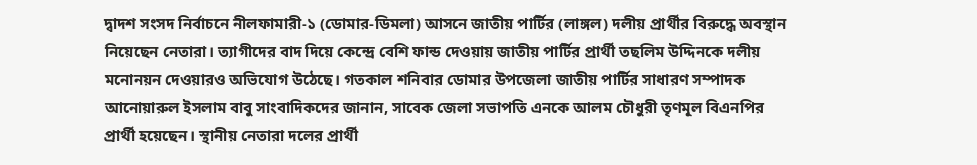দ্বাদশ সংসদ নির্বাচনে নীলফামারী-১ (ডোমার-ডিমলা) আসনে জাতীয় পার্টির (লাঙ্গল) দলীয় প্রার্থীর বিরুদ্ধে অবস্থান নিয়েছেন নেতারা। ত্যাগীদের বাদ দিয়ে কেন্দ্রে বেশি ফান্ড দেওয়ায় জাতীয় পার্টির প্রার্থী তছলিম উদ্দিনকে দলীয় মনোনয়ন দেওয়ারও অভিযোগ উঠেছে। গতকাল শনিবার ডোমার উপজেলা জাতীয় পার্টির সাধারণ সম্পাদক আনোয়ারুল ইসলাম বাবু সাংবাদিকদের জানান, সাবেক জেলা সভাপতি এনকে আলম চৌধুরী তৃণমূল বিএনপির প্রার্থী হয়েছেন। স্থানীয় নেতারা দলের প্রার্থী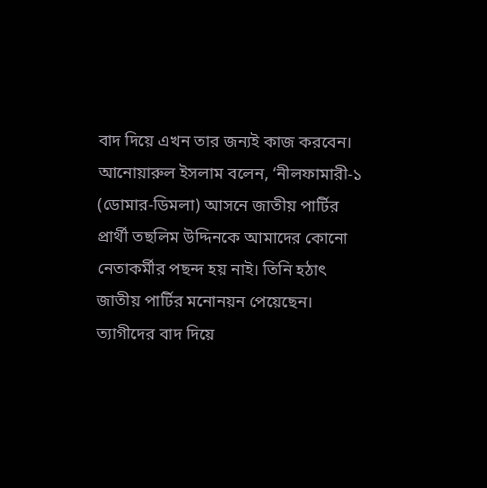বাদ দিয়ে এখন তার জন্যই কাজ করবেন।
আনোয়ারুল ইসলাম বলেন, ‘নীলফামারী-১ (ডোমার-ডিমলা) আসনে জাতীয় পার্টির প্রার্থী তছলিম উদ্দিনকে আমাদের কোনো নেতাকর্মীর পছন্দ হয় নাই। তিনি হঠাৎ জাতীয় পার্টির মনোনয়ন পেয়েছেন। ত্যাগীদের বাদ দিয়ে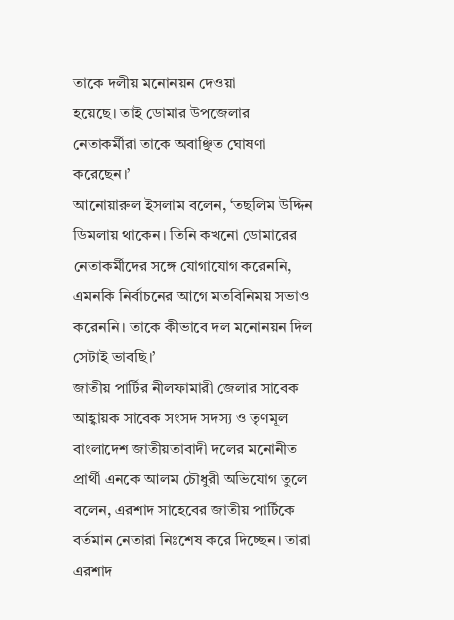তাকে দলীয় মনোনয়ন দেওয়া
হয়েছে। তাই ডোমার উপজেলার নেতাকর্মীরা তাকে অবাঞ্ছিত ঘোষণা করেছেন।’
আনোয়ারুল ইসলাম বলেন, ‘তছলিম উদ্দিন ডিমলায় থাকেন। তিনি কখনো ডোমারের নেতাকর্মীদের সঙ্গে যোগাযোগ করেননি, এমনকি নির্বাচনের আগে মতবিনিময় সভাও করেননি। তাকে কীভাবে দল মনোনয়ন দিল সেটাই ভাবছি।’
জাতীয় পার্টির নীলফামারী জেলার সাবেক আহ্বায়ক সাবেক সংসদ সদস্য ও তৃণমূল বাংলাদেশ জাতীয়তাবাদী দলের মনোনীত প্রার্থী এনকে আলম চৌধুরী অভিযোগ তুলে বলেন, এরশাদ সাহেবের জাতীয় পার্টিকে বর্তমান নেতারা নিঃশেষ করে দিচ্ছেন। তারা এরশাদ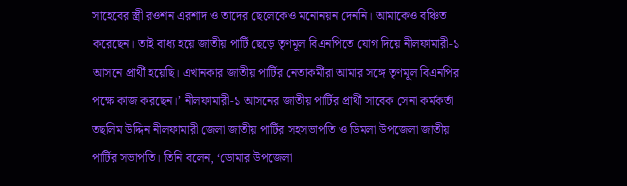সাহেবের স্ত্রী রওশন এরশাদ ও তাদের ছেলেকেও মনোনয়ন দেননি। আমাকেও বঞ্চিত করেছেন। তাই বাধ্য হয়ে জাতীয় পার্টি ছেড়ে তৃণমূল বিএনপিতে যোগ দিয়ে নীলফামারী-১ আসনে প্রার্থী হয়েছি। এখানকার জাতীয় পার্টির নেতাকর্মীরা আমার সঙ্গে তৃণমূল বিএনপির পক্ষে কাজ করছেন।’ নীলফামারী-১ আসনের জাতীয় পার্টির প্রার্থী সাবেক সেনা কর্মকর্তা তছলিম উদ্দিন নীলফামারী জেলা জাতীয় পার্টির সহসভাপতি ও ডিমলা উপজেলা জাতীয় পার্টির সভাপতি। তিনি বলেন, ‘ডোমার উপজেলা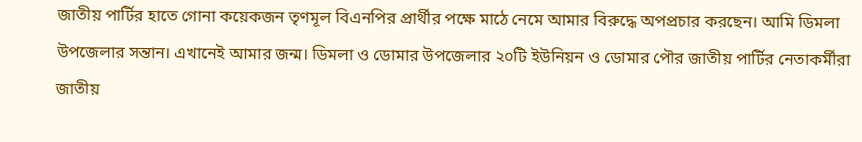জাতীয় পার্টির হাতে গোনা কয়েকজন তৃণমূল বিএনপির প্রার্থীর পক্ষে মাঠে নেমে আমার বিরুদ্ধে অপপ্রচার করছেন। আমি ডিমলা উপজেলার সন্তান। এখানেই আমার জন্ম। ডিমলা ও ডোমার উপজেলার ২০টি ইউনিয়ন ও ডোমার পৌর জাতীয় পার্টির নেতাকর্মীরা জাতীয়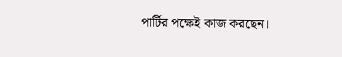পার্টির পক্ষেই কাজ করছেন।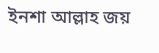ইনশা আল্লাহ জয়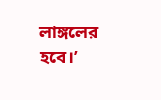লাঙ্গলের হবে।’